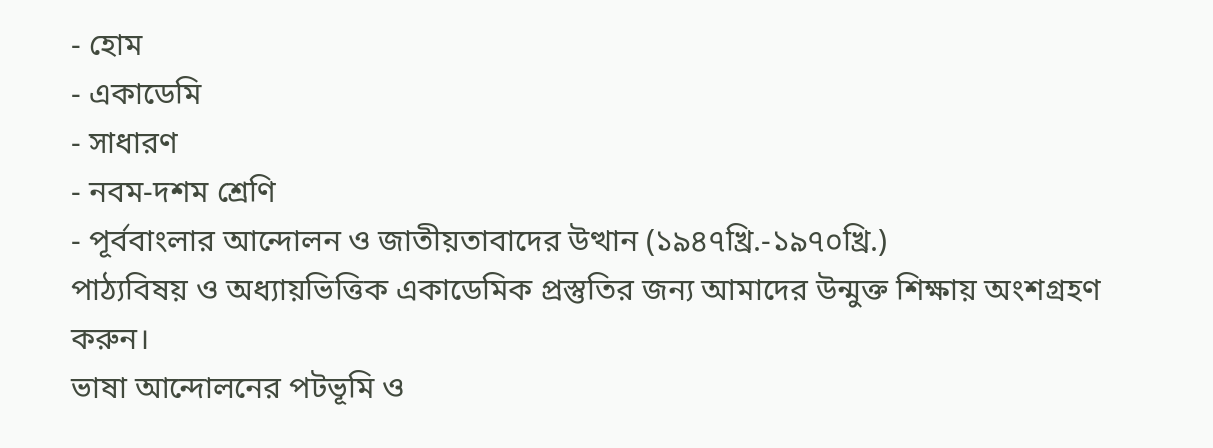- হোম
- একাডেমি
- সাধারণ
- নবম-দশম শ্রেণি
- পূর্ববাংলার আন্দোলন ও জাতীয়তাবাদের উত্থান (১৯৪৭খ্রি.-১৯৭০খ্রি.)
পাঠ্যবিষয় ও অধ্যায়ভিত্তিক একাডেমিক প্রস্তুতির জন্য আমাদের উন্মুক্ত শিক্ষায় অংশগ্রহণ করুন।
ভাষা আন্দোলনের পটভূমি ও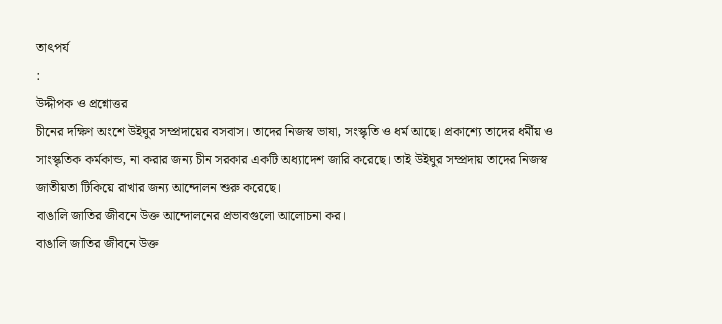তাৎপর্য
:
উদ্দীপক ও প্রশ্নোত্তর
চীনের দক্ষিণ অংশে উইঘুর সম্প্রদায়ের বসবাস। তাদের নিজস্ব ভাষা, সংস্কৃতি ও ধর্ম আছে। প্রকাশ্যে তাদের ধর্মীয় ও সাংস্কৃতিক কর্মকান্ড, না করার জন্য চীন সরকার একটি অধ্যাদেশ জারি করেছে। তাই উইঘুর সম্প্রদায় তাদের নিজস্ব জাতীয়তা টিকিয়ে রাখার জন্য আন্দোলন শুরু করেছে।
বাঙালি জাতির জীবনে উক্ত আন্দোলনের প্রভাবগুলো আলোচনা কর।
বাঙালি জাতির জীবনে উক্ত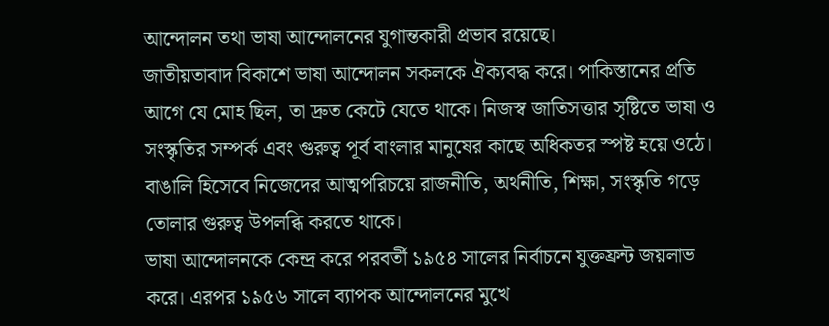আন্দোলন তথা ভাষা আন্দোলনের যুগান্তকারী প্রভাব রয়েছে।
জাতীয়তাবাদ বিকাশে ভাষা আন্দোলন সকলকে ঐক্যবদ্ধ করে। পাকিস্তানের প্রতি আগে যে মোহ ছিল, তা দ্রুত কেটে যেতে থাকে। নিজস্ব জাতিসত্তার সৃষ্টিতে ভাষা ও সংস্কৃতির সম্পর্ক এবং গুরুত্ব পূর্ব বাংলার মানুষের কাছে অধিকতর স্পষ্ট হয়ে ওঠে। বাঙালি হিসেবে নিজেদের আত্মপরিচয়ে রাজনীতি, অর্থনীতি, শিক্ষা, সংস্কৃতি গড়ে তোলার গুরুত্ব উপলব্ধি করতে থাকে।
ভাষা আন্দোলনকে কেন্দ্র করে পরবর্তী ১৯৫৪ সালের নির্বাচনে যুক্তফ্রন্ট জয়লাভ করে। এরপর ১৯৫৬ সালে ব্যাপক আন্দোলনের মুখে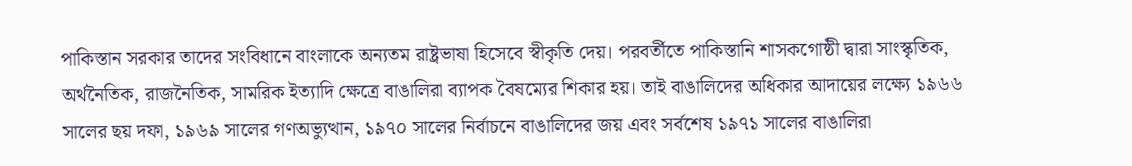পাকিস্তান সরকার তাদের সংবিধানে বাংলাকে অন্যতম রাষ্ট্রভাষা হিসেবে স্বীকৃতি দেয়। পরবর্তীতে পাকিস্তানি শাসকগোষ্ঠী দ্বারা সাংস্কৃতিক, অর্থনৈতিক, রাজনৈতিক, সামরিক ইত্যাদি ক্ষেত্রে বাঙালিরা ব্যাপক বৈষম্যের শিকার হয়। তাই বাঙালিদের অধিকার আদায়ের লক্ষ্যে ১৯৬৬ সালের ছয় দফা, ১৯৬৯ সালের গণঅভ্যুত্থান, ১৯৭০ সালের নির্বাচনে বাঙালিদের জয় এবং সর্বশেষ ১৯৭১ সালের বাঙালিরা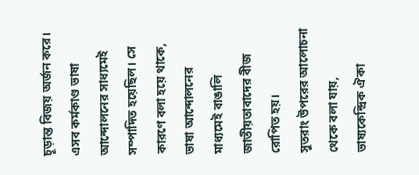চূড়ান্ত বিজয় অর্জন করে। এসব কর্মকাণ্ড ভাষা আন্দোলনের সাধ্যমেই সম্পাদিত হয়েছিল। সে কারণে বলা হয়ে থাকে, ভাষা আন্দোলনের মাধ্যমেই বাঙালি জাতীয়তাবাদের বীজ রোপিত হয়।
সুতরাং উপরের আলোচনা থেকে বলা যায়, ভাষ্যকেন্দ্রিক ঐকা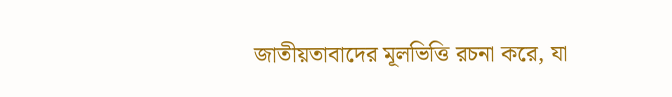জাতীয়তাবাদের মূলভিত্তি রচনা করে, যা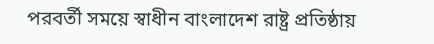পরবর্তী সময়ে স্বাধীন বাংলাদেশ রাষ্ট্র প্রতিষ্ঠায়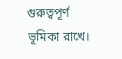গুরুত্বপূর্ণ ভূমিকা রাখে।